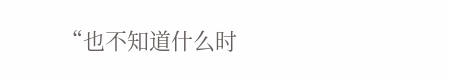“也不知道什么时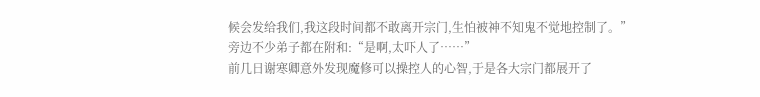候会发给我们,我这段时间都不敢离开宗门,生怕被神不知鬼不觉地控制了。”
旁边不少弟子都在附和:“是啊,太吓人了……”
前几日谢寒卿意外发现魔修可以操控人的心智,于是各大宗门都展开了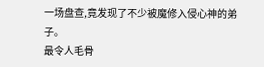一场盘查,竟发现了不少被魔修入侵心神的弟子。
最令人毛骨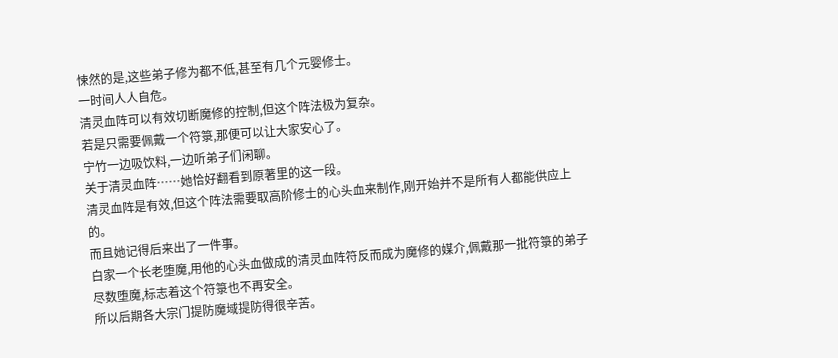悚然的是,这些弟子修为都不低,甚至有几个元婴修士。
一时间人人自危。
清灵血阵可以有效切断魔修的控制,但这个阵法极为复杂。
若是只需要佩戴一个符箓,那便可以让大家安心了。
宁竹一边吸饮料,一边听弟子们闲聊。
关于清灵血阵……她恰好翻看到原著里的这一段。
清灵血阵是有效,但这个阵法需要取高阶修士的心头血来制作,刚开始并不是所有人都能供应上的。
而且她记得后来出了一件事。
白家一个长老堕魔,用他的心头血做成的清灵血阵符反而成为魔修的媒介,佩戴那一批符箓的弟子尽数堕魔,标志着这个符箓也不再安全。
所以后期各大宗门提防魔域提防得很辛苦。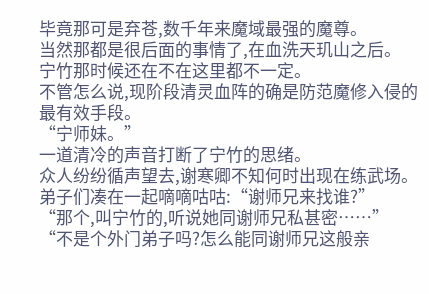毕竟那可是弃苍,数千年来魔域最强的魔尊。
当然那都是很后面的事情了,在血洗天玑山之后。
宁竹那时候还在不在这里都不一定。
不管怎么说,现阶段清灵血阵的确是防范魔修入侵的最有效手段。
“宁师妹。”
一道清冷的声音打断了宁竹的思绪。
众人纷纷循声望去,谢寒卿不知何时出现在练武场。
弟子们凑在一起嘀嘀咕咕:“谢师兄来找谁?”
“那个,叫宁竹的,听说她同谢师兄私甚密……”
“不是个外门弟子吗?怎么能同谢师兄这般亲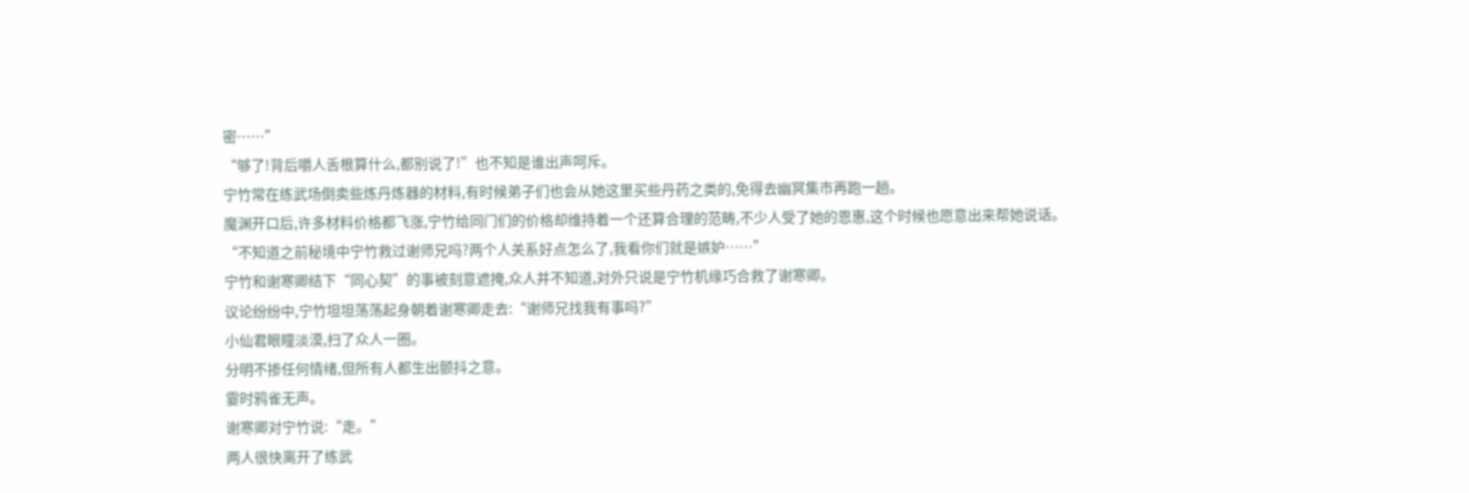密……”
“够了!背后嚼人舌根算什么,都别说了!”也不知是谁出声呵斥。
宁竹常在练武场倒卖些炼丹炼器的材料,有时候弟子们也会从她这里买些丹药之类的,免得去幽冥集市再跑一趟。
魔渊开口后,许多材料价格都飞涨,宁竹给同门们的价格却维持着一个还算合理的范畴,不少人受了她的恩惠,这个时候也愿意出来帮她说话。
“不知道之前秘境中宁竹救过谢师兄吗?两个人关系好点怎么了,我看你们就是嫉妒……”
宁竹和谢寒卿结下“同心契”的事被刻意遮掩,众人并不知道,对外只说是宁竹机缘巧合救了谢寒卿。
议论纷纷中,宁竹坦坦荡荡起身朝着谢寒卿走去:“谢师兄找我有事吗?”
小仙君眼瞳淡漠,扫了众人一圈。
分明不掺任何情绪,但所有人都生出颤抖之意。
霎时鸦雀无声。
谢寒卿对宁竹说:“走。”
两人很快离开了练武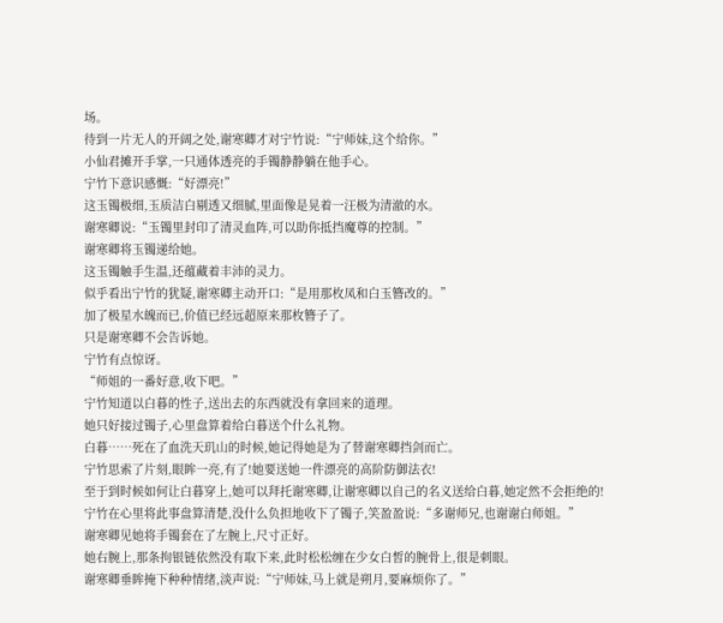场。
待到一片无人的开阔之处,谢寒卿才对宁竹说:“宁师妹,这个给你。”
小仙君摊开手掌,一只通体透亮的手镯静静躺在他手心。
宁竹下意识感慨:“好漂亮!”
这玉镯极细,玉质洁白剔透又细腻,里面像是晃着一汪极为清澈的水。
谢寒卿说:“玉镯里封印了清灵血阵,可以助你抵挡魔尊的控制。”
谢寒卿将玉镯递给她。
这玉镯触手生温,还蕴藏着丰沛的灵力。
似乎看出宁竹的犹疑,谢寒卿主动开口:“是用那枚凤和白玉簪改的。”
加了极星水魄而已,价值已经远超原来那枚簪子了。
只是谢寒卿不会告诉她。
宁竹有点惊讶。
“师姐的一番好意,收下吧。”
宁竹知道以白暮的性子,送出去的东西就没有拿回来的道理。
她只好接过镯子,心里盘算着给白暮送个什么礼物。
白暮……死在了血洗天玑山的时候,她记得她是为了替谢寒卿挡剑而亡。
宁竹思索了片刻,眼眸一亮,有了!她要送她一件漂亮的高阶防御法衣!
至于到时候如何让白暮穿上,她可以拜托谢寒卿,让谢寒卿以自己的名义送给白暮,她定然不会拒绝的!
宁竹在心里将此事盘算清楚,没什么负担地收下了镯子,笑盈盈说:“多谢师兄,也谢谢白师姐。”
谢寒卿见她将手镯套在了左腕上,尺寸正好。
她右腕上,那条拘银链依然没有取下来,此时松松缠在少女白皙的腕骨上,很是刺眼。
谢寒卿垂眸掩下种种情绪,淡声说:“宁师妹,马上就是朔月,要麻烦你了。”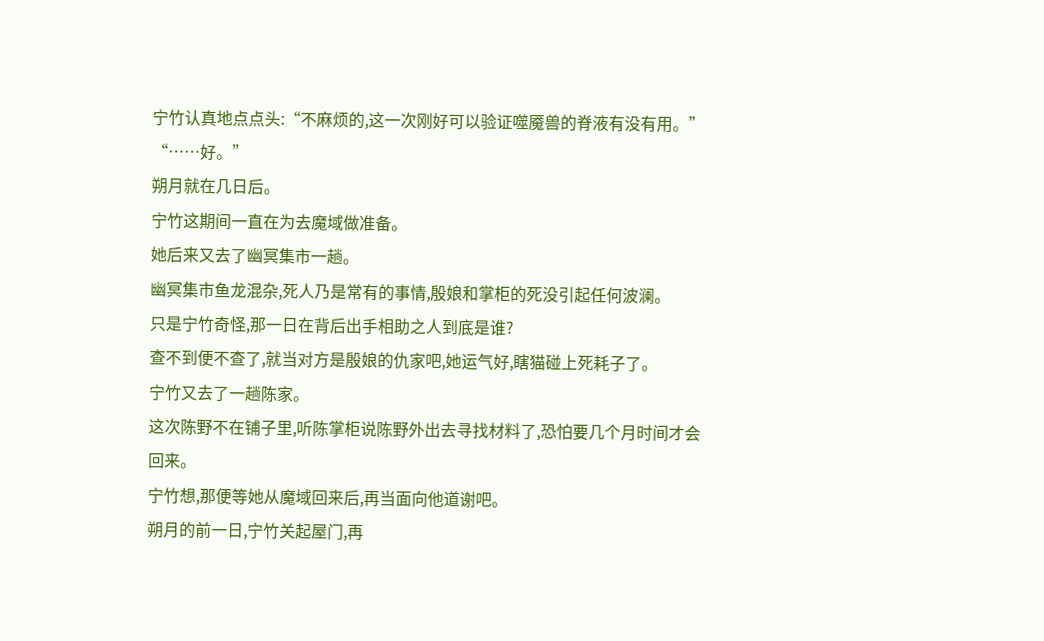宁竹认真地点点头:“不麻烦的,这一次刚好可以验证噬魇兽的脊液有没有用。”
“……好。”
朔月就在几日后。
宁竹这期间一直在为去魔域做准备。
她后来又去了幽冥集市一趟。
幽冥集市鱼龙混杂,死人乃是常有的事情,殷娘和掌柜的死没引起任何波澜。
只是宁竹奇怪,那一日在背后出手相助之人到底是谁?
查不到便不查了,就当对方是殷娘的仇家吧,她运气好,瞎猫碰上死耗子了。
宁竹又去了一趟陈家。
这次陈野不在铺子里,听陈掌柜说陈野外出去寻找材料了,恐怕要几个月时间才会回来。
宁竹想,那便等她从魔域回来后,再当面向他道谢吧。
朔月的前一日,宁竹关起屋门,再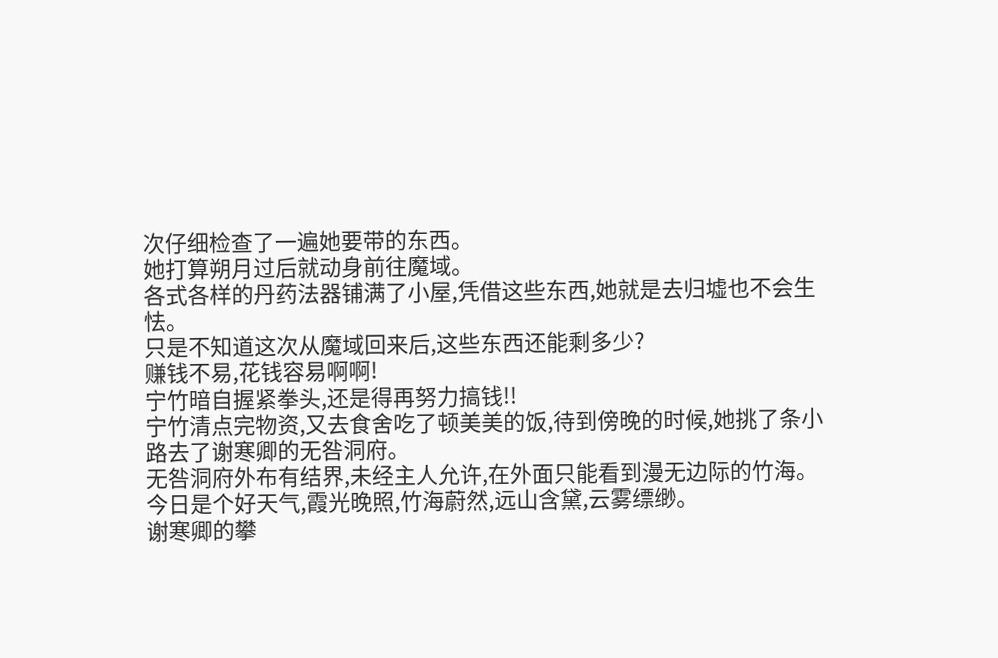次仔细检查了一遍她要带的东西。
她打算朔月过后就动身前往魔域。
各式各样的丹药法器铺满了小屋,凭借这些东西,她就是去归墟也不会生怯。
只是不知道这次从魔域回来后,这些东西还能剩多少?
赚钱不易,花钱容易啊啊!
宁竹暗自握紧拳头,还是得再努力搞钱!!
宁竹清点完物资,又去食舍吃了顿美美的饭,待到傍晚的时候,她挑了条小路去了谢寒卿的无咎洞府。
无咎洞府外布有结界,未经主人允许,在外面只能看到漫无边际的竹海。
今日是个好天气,霞光晚照,竹海蔚然,远山含黛,云雾缥缈。
谢寒卿的攀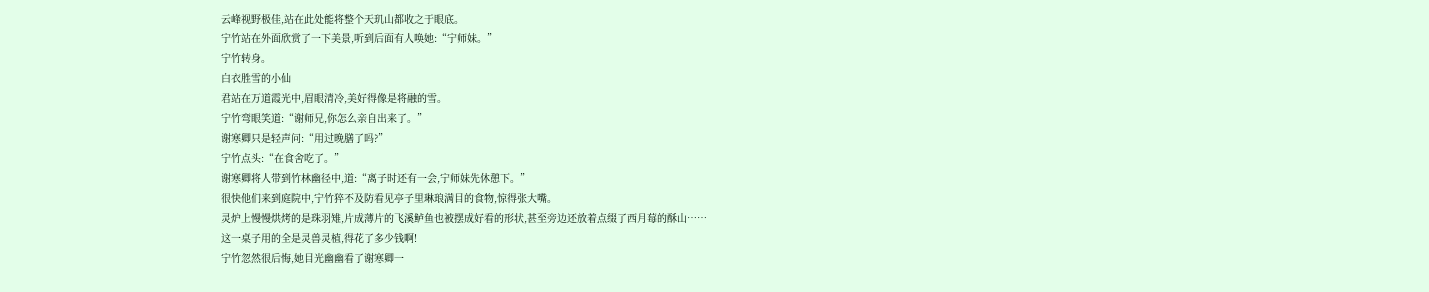云峰视野极佳,站在此处能将整个天玑山都收之于眼底。
宁竹站在外面欣赏了一下美景,听到后面有人唤她:“宁师妹。”
宁竹转身。
白衣胜雪的小仙
君站在万道霞光中,眉眼清冷,美好得像是将融的雪。
宁竹弯眼笑道:“谢师兄,你怎么亲自出来了。”
谢寒卿只是轻声问:“用过晚膳了吗?”
宁竹点头:“在食舍吃了。”
谢寒卿将人带到竹林幽径中,道:“离子时还有一会,宁师妹先休憩下。”
很快他们来到庭院中,宁竹猝不及防看见亭子里琳琅满目的食物,惊得张大嘴。
灵炉上慢慢烘烤的是珠羽雉,片成薄片的飞溪鲈鱼也被摆成好看的形状,甚至旁边还放着点缀了西月莓的酥山……
这一桌子用的全是灵兽灵植,得花了多少钱啊!
宁竹忽然很后悔,她目光幽幽看了谢寒卿一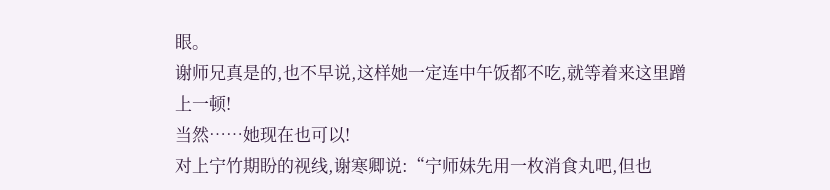眼。
谢师兄真是的,也不早说,这样她一定连中午饭都不吃,就等着来这里蹭上一顿!
当然……她现在也可以!
对上宁竹期盼的视线,谢寒卿说:“宁师妹先用一枚消食丸吧,但也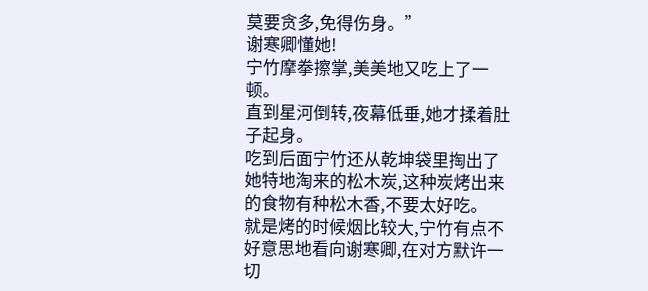莫要贪多,免得伤身。”
谢寒卿懂她!
宁竹摩拳擦掌,美美地又吃上了一顿。
直到星河倒转,夜幕低垂,她才揉着肚子起身。
吃到后面宁竹还从乾坤袋里掏出了她特地淘来的松木炭,这种炭烤出来的食物有种松木香,不要太好吃。
就是烤的时候烟比较大,宁竹有点不好意思地看向谢寒卿,在对方默许一切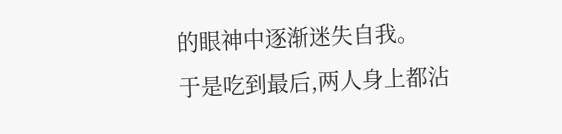的眼神中逐渐迷失自我。
于是吃到最后,两人身上都沾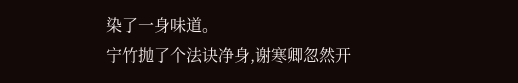染了一身味道。
宁竹抛了个法诀净身,谢寒卿忽然开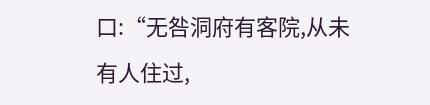口:“无咎洞府有客院,从未有人住过,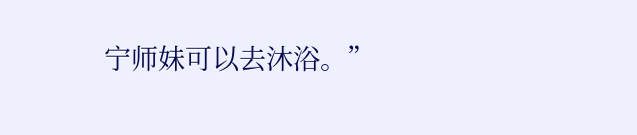宁师妹可以去沐浴。”